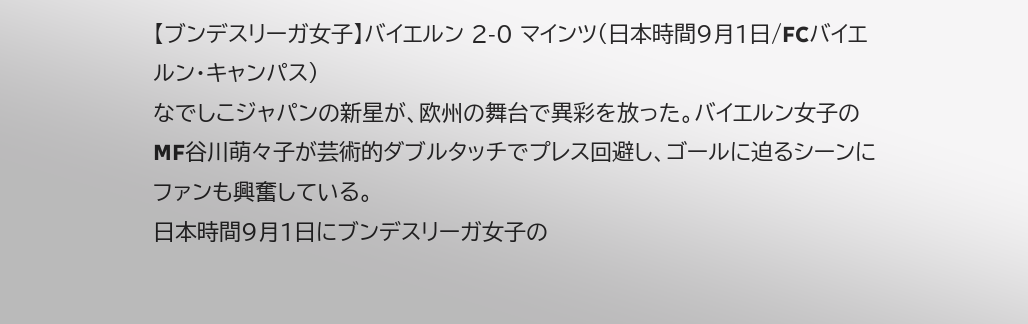【ブンデスリーガ女子】バイエルン 2-0 マインツ(日本時間9月1日/FCバイエルン・キャンパス)
なでしこジャパンの新星が、欧州の舞台で異彩を放った。バイエルン女子のMF谷川萌々子が芸術的ダブルタッチでプレス回避し、ゴールに迫るシーンにファンも興奮している。
日本時間9月1日にブンデスリーガ女子の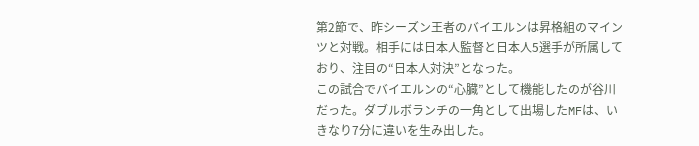第2節で、昨シーズン王者のバイエルンは昇格組のマインツと対戦。相手には日本人監督と日本人5選手が所属しており、注目の“日本人対決”となった。
この試合でバイエルンの“心臓”として機能したのが谷川だった。ダブルボランチの一角として出場したMFは、いきなり7分に違いを生み出した。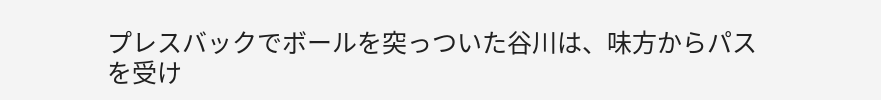プレスバックでボールを突っついた谷川は、味方からパスを受け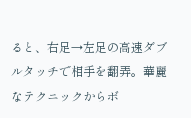ると、右足→左足の高速ダブルタッチで相手を翻弄。華麗なテクニックからボ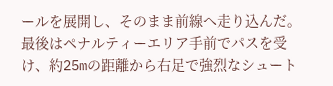ールを展開し、そのまま前線へ走り込んだ。最後はペナルティーエリア手前でパスを受け、約25mの距離から右足で強烈なシュート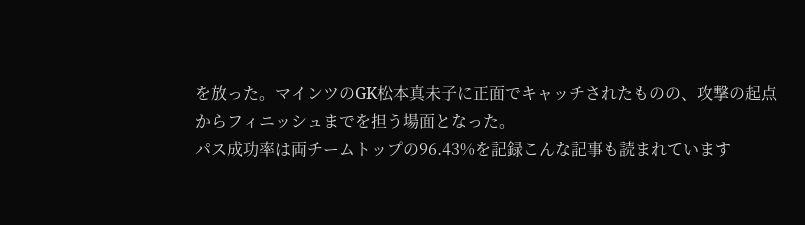を放った。マインツのGK松本真未子に正面でキャッチされたものの、攻撃の起点からフィニッシュまでを担う場面となった。
パス成功率は両チームトップの96.43%を記録こんな記事も読まれています